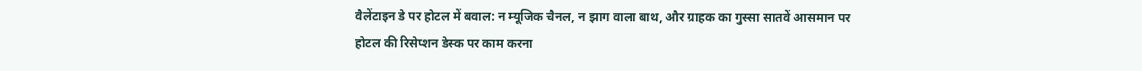वैलेंटाइन डे पर होटल में बवाल: न म्यूजिक चैनल, न झाग वाला बाथ, और ग्राहक का गुस्सा सातवें आसमान पर
होटल की रिसेप्शन डेस्क पर काम करना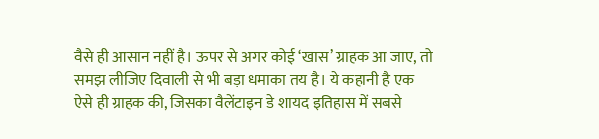वैसे ही आसान नहीं है। ऊपर से अगर कोई ‘खास’ ग्राहक आ जाए, तो समझ लीजिए दिवाली से भी बड़ा धमाका तय है। ये कहानी है एक ऐसे ही ग्राहक की, जिसका वैलेंटाइन डे शायद इतिहास में सबसे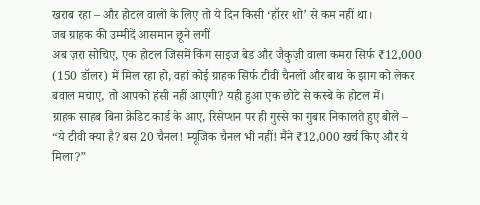खराब रहा – और होटल वालों के लिए तो ये दिन किसी ‘हॉरर शो’ से कम नहीं था।
जब ग्राहक की उम्मीदें आसमान छूने लगीं
अब ज़रा सोचिए, एक होटल जिसमें किंग साइज बेड और जैकुज़ी वाला कमरा सिर्फ ₹12,000 (150 डॉलर) में मिल रहा हो, वहां कोई ग्राहक सिर्फ टीवी चैनलों और बाथ के झाग को लेकर बवाल मचाए, तो आपको हंसी नहीं आएगी? यही हुआ एक छोटे से कस्बे के होटल में।
ग्राहक साहब बिना क्रेडिट कार्ड के आए, रिसेप्शन पर ही गुस्से का गुबार निकालते हुए बोले –
“ये टीवी क्या है? बस 20 चैनल! म्यूजिक चैनल भी नहीं! मैंने ₹12,000 खर्च किए और ये मिला?”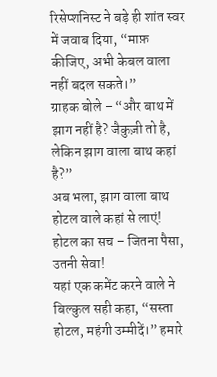रिसेप्शनिस्ट ने बड़े ही शांत स्वर में जवाब दिया, “माफ़ कीजिए, अभी केबल वाला नहीं बदल सकते।”
ग्राहक बोले – “और बाथ में झाग नहीं है? जैकुज़ी तो है, लेकिन झाग वाला बाथ कहां है?”
अब भला, झाग वाला बाथ होटल वाले कहां से लाएं!
होटल का सच – जितना पैसा, उतनी सेवा!
यहां एक कमेंट करने वाले ने बिल्कुल सही कहा, “सस्ता होटल, महंगी उम्मीदें।” हमारे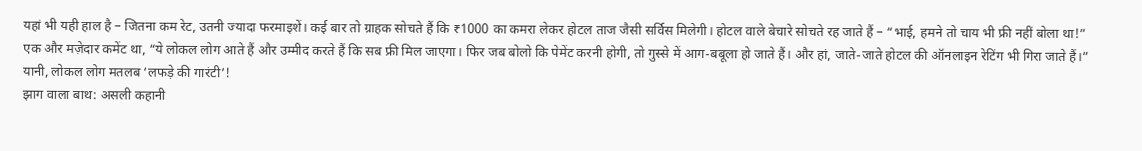यहां भी यही हाल है – जितना कम रेट, उतनी ज्यादा फरमाइशें। कई बार तो ग्राहक सोचते हैं कि ₹1000 का कमरा लेकर होटल ताज जैसी सर्विस मिलेगी। होटल वाले बेचारे सोचते रह जाते हैं – “भाई, हमने तो चाय भी फ्री नहीं बोला था!”
एक और मज़ेदार कमेंट था, “ये लोकल लोग आते हैं और उम्मीद करते हैं कि सब फ्री मिल जाएगा। फिर जब बोलो कि पेमेंट करनी होगी, तो गुस्से में आग-बबूला हो जाते हैं। और हां, जाते-जाते होटल की ऑनलाइन रेटिंग भी गिरा जाते हैं।”
यानी, लोकल लोग मतलब ‘लफड़े की गारंटी’!
झाग वाला बाथ: असली कहानी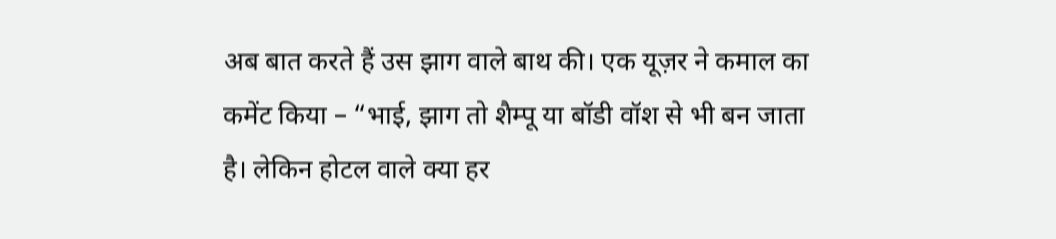अब बात करते हैं उस झाग वाले बाथ की। एक यूज़र ने कमाल का कमेंट किया – “भाई, झाग तो शैम्पू या बॉडी वॉश से भी बन जाता है। लेकिन होटल वाले क्या हर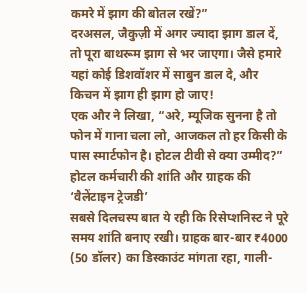कमरे में झाग की बोतल रखें?”
दरअसल, जैकुज़ी में अगर ज्यादा झाग डाल दें, तो पूरा बाथरूम झाग से भर जाएगा। जैसे हमारे यहां कोई डिशवॉशर में साबुन डाल दे, और किचन में झाग ही झाग हो जाए!
एक और ने लिखा, “अरे, म्यूजिक सुनना है तो फोन में गाना चला लो, आजकल तो हर किसी के पास स्मार्टफोन है। होटल टीवी से क्या उम्मीद?”
होटल कर्मचारी की शांति और ग्राहक की ‘वैलेंटाइन ट्रेजडी’
सबसे दिलचस्प बात ये रही कि रिसेप्शनिस्ट ने पूरे समय शांति बनाए रखी। ग्राहक बार-बार ₹4000 (50 डॉलर) का डिस्काउंट मांगता रहा, गाली-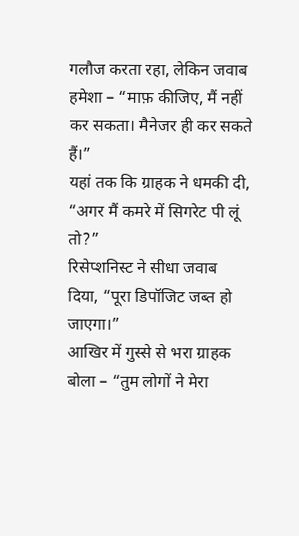गलौज करता रहा, लेकिन जवाब हमेशा – “माफ़ कीजिए, मैं नहीं कर सकता। मैनेजर ही कर सकते हैं।”
यहां तक कि ग्राहक ने धमकी दी, “अगर मैं कमरे में सिगरेट पी लूं तो?”
रिसेप्शनिस्ट ने सीधा जवाब दिया, “पूरा डिपॉजिट जब्त हो जाएगा।”
आखिर में गुस्से से भरा ग्राहक बोला – “तुम लोगों ने मेरा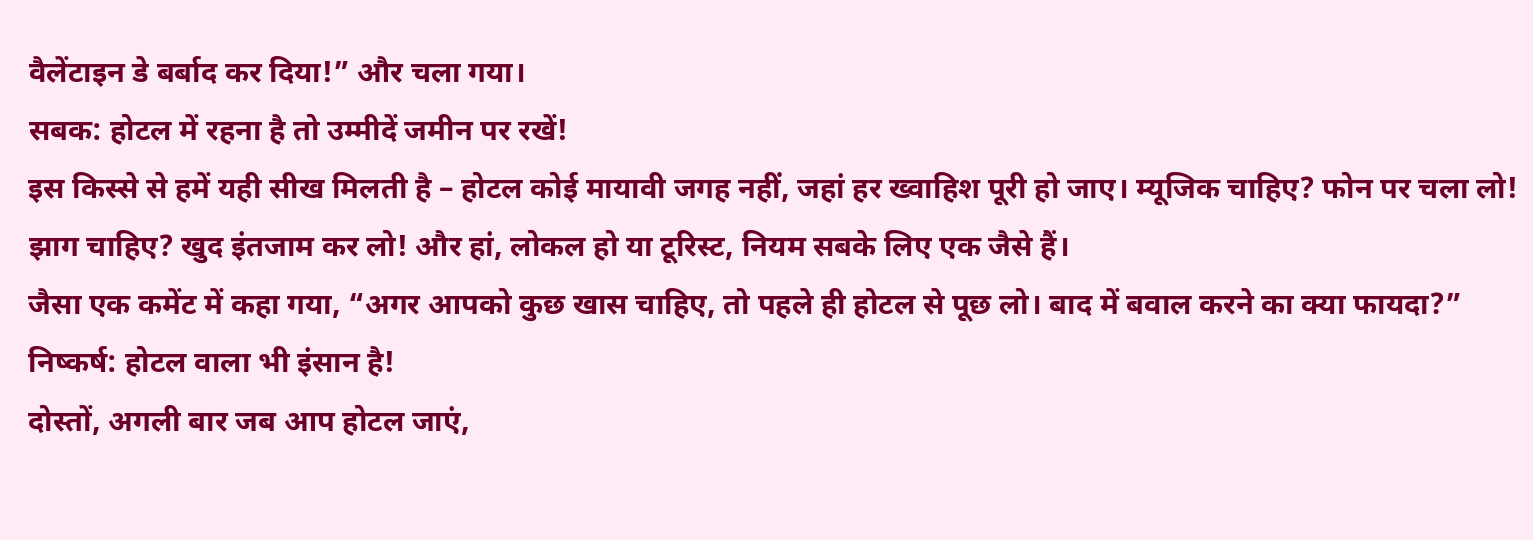वैलेंटाइन डे बर्बाद कर दिया!” और चला गया।
सबक: होटल में रहना है तो उम्मीदें जमीन पर रखें!
इस किस्से से हमें यही सीख मिलती है – होटल कोई मायावी जगह नहीं, जहां हर ख्वाहिश पूरी हो जाए। म्यूजिक चाहिए? फोन पर चला लो! झाग चाहिए? खुद इंतजाम कर लो! और हां, लोकल हो या टूरिस्ट, नियम सबके लिए एक जैसे हैं।
जैसा एक कमेंट में कहा गया, “अगर आपको कुछ खास चाहिए, तो पहले ही होटल से पूछ लो। बाद में बवाल करने का क्या फायदा?”
निष्कर्ष: होटल वाला भी इंसान है!
दोस्तों, अगली बार जब आप होटल जाएं,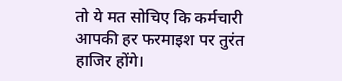तो ये मत सोचिए कि कर्मचारी आपकी हर फरमाइश पर तुरंत हाजिर होंगे।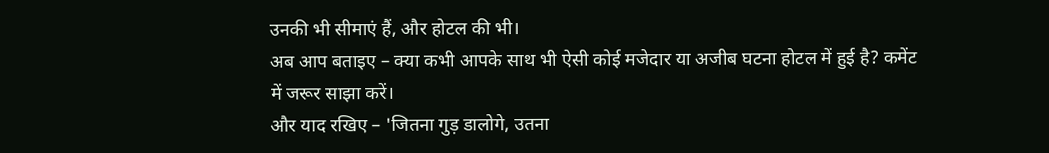उनकी भी सीमाएं हैं, और होटल की भी।
अब आप बताइए – क्या कभी आपके साथ भी ऐसी कोई मजेदार या अजीब घटना होटल में हुई है? कमेंट में जरूर साझा करें।
और याद रखिए – 'जितना गुड़ डालोगे, उतना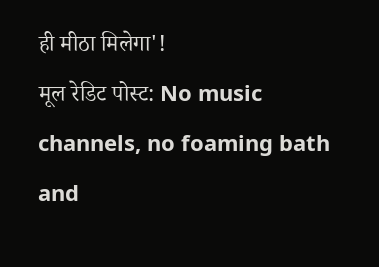ही मीठा मिलेगा'!
मूल रेडिट पोस्ट: No music channels, no foaming bath and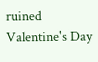ruined Valentine's Day